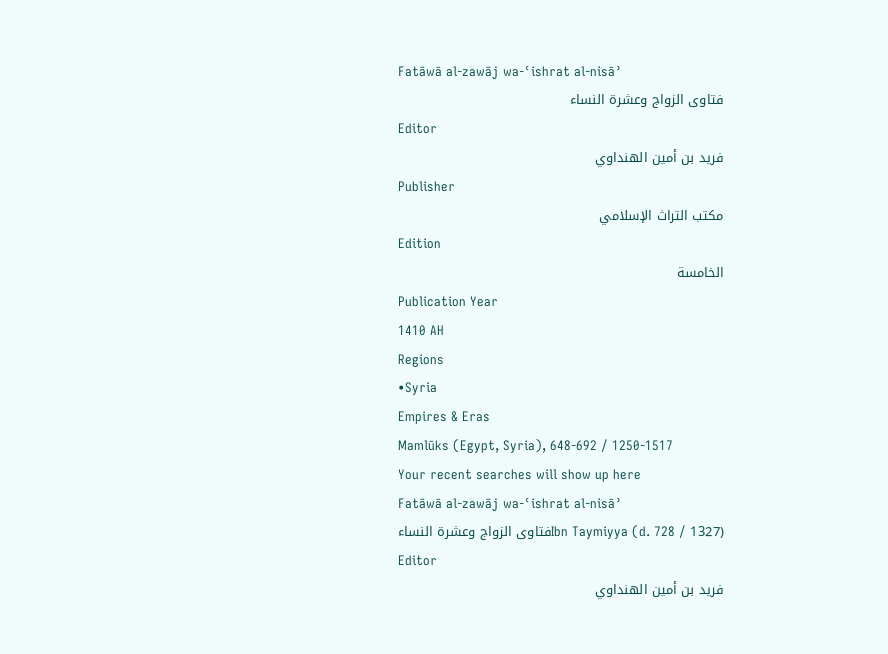Fatāwā al-zawāj wa-ʿishrat al-nisāʾ
فتاوى الزواج وعشرة النساء
Editor
فريد بن أمين الهنداوي
Publisher
مكتب التراث الإسلامي
Edition
الخامسة
Publication Year
1410 AH
Regions
•Syria
Empires & Eras
Mamlūks (Egypt, Syria), 648-692 / 1250-1517
Your recent searches will show up here
Fatāwā al-zawāj wa-ʿishrat al-nisāʾ
Ibn Taymiyya (d. 728 / 1327)فتاوى الزواج وعشرة النساء
Editor
فريد بن أمين الهنداوي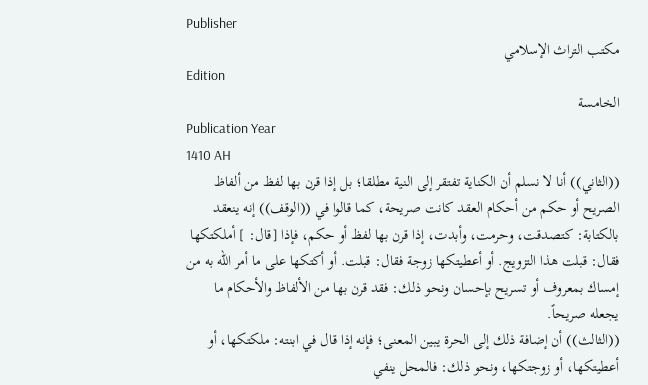Publisher
مكتب التراث الإسلامي
Edition
الخامسة
Publication Year
1410 AH
((الثاني)) أنا لا نسلم أن الكناية تفتقر إلى النية مطلقا؛ بل إذا قرن بها لفظ من ألفاظ الصريح أو حكم من أحكام العقد كانت صريحة، كما قالوا في ((الوقف)) إنه ينعقد بالكتابة: كتصدقت، وحرمت، وأبدت، إذا قرن بها لفظ أو حكم، فإذا [قال: ] أملكتكها فقال: قبلت هذا التزويج. أو أعطيتكها زوجة فقال: قبلت. أو أكتكها على ما أمر الله به من إمساك بمعروف أو تسريح بإحسان ونحو ذلك: فقد قرن بها من الألفاظ والأحكام ما يجعله صريحاً.
((الثالث)) أن إضافة ذلك إلى الحرة يبين المعنى؛ فإنه إذا قال في ابنته: ملكتكها، أو أعطيتكها، أو زوجتكها، ونحو ذلك: فالمحل ينفي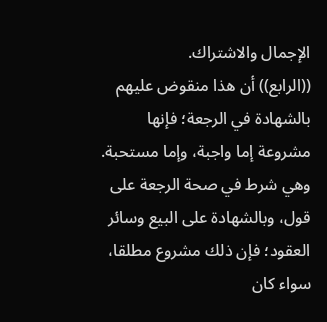الإجمال والاشتراك.
((الرابع)) أن هذا منقوض عليهم بالشهادة في الرجعة؛ فإنها مشروعة إما واجبة، وإما مستحبة. وهي شرط في صحة الرجعة على قول، وبالشهادة على البيع وسائر العقود؛ فإن ذلك مشروع مطلقا، سواء كان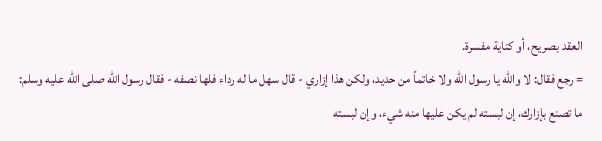العقد بصريح، أو كناية مفسرة.
= رجع فقال: لا والله يا رسول الله ولا خاتماً من حديد، ولكن هذا إزاري - قال سهل ما له رداء فلها نصفه - فقال رسول الله صلى الله عليه وسلم: ما تصنع بإزارك، إن لبسته لم يكن عليها منه شيء، وإن لبسته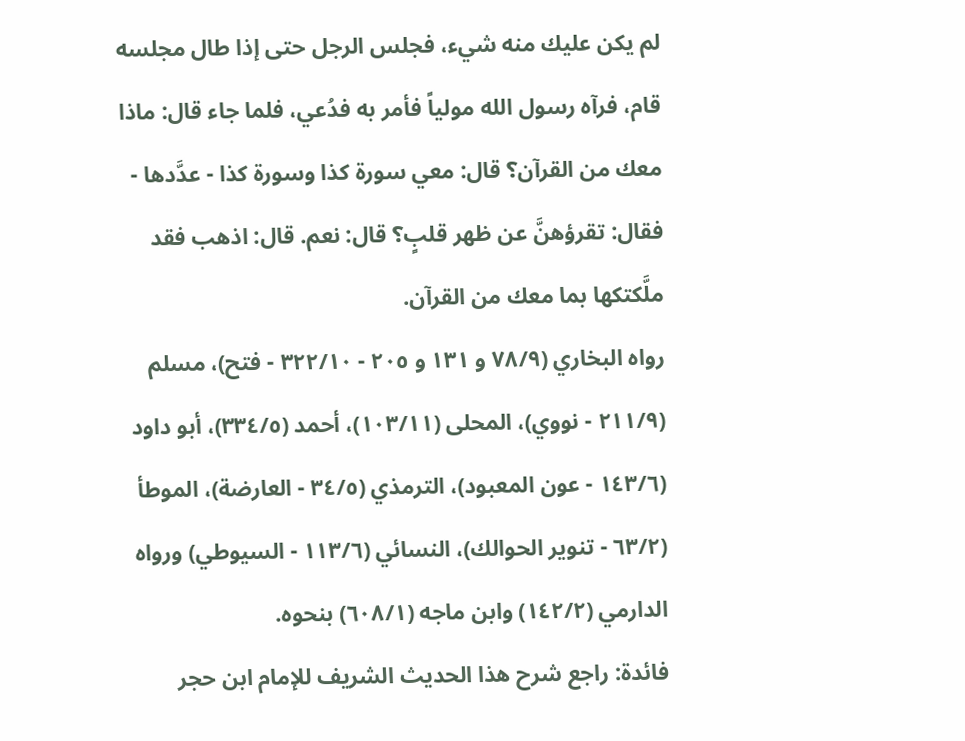لم يكن عليك منه شيء، فجلس الرجل حتى إذا طال مجلسه قام، فرآه رسول الله مولياً فأمر به فدُعي، فلما جاء قال: ماذا معك من القرآن؟ قال: معي سورة كذا وسورة كذا - عدَّدها - فقال: تقرؤهنَّ عن ظهر قلبٍ؟ قال: نعم. قال: اذهب فقد ملَّكتكها بما معك من القرآن.
رواه البخاري (٧٨/٩ و ١٣١ و ٢٠٥ - ٣٢٢/١٠ - فتح)، مسلم (٢١١/٩ - نووي)، المحلى (١٠٣/١١)، أحمد (٣٣٤/٥)، أبو داود (١٤٣/٦ - عون المعبود)، الترمذي (٣٤/٥ - العارضة)، الموطأ (٦٣/٢ - تنوير الحوالك)، النسائي (١١٣/٦ - السيوطي) ورواه الدارمي (١٤٢/٢) وابن ماجه (٦٠٨/١) بنحوه.
فائدة: راجع شرح هذا الحديث الشريف للإمام ابن حجر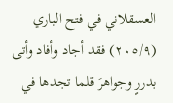العسقلاني في فتح الباري (٢٠٥/٩) فقد أجاد وأفاد وأتى بدررٍ وجواهرَ قلما تجدها في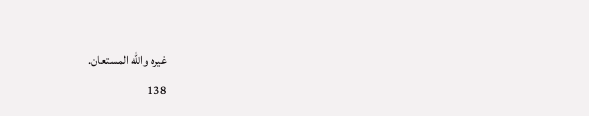غيره والله المستعان.
138